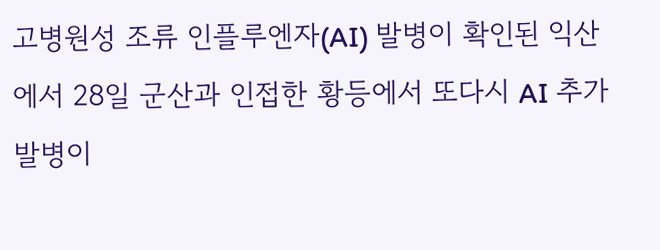고병원성 조류 인플루엔자(AI) 발병이 확인된 익산에서 28일 군산과 인접한 황등에서 또다시 AI 추가발병이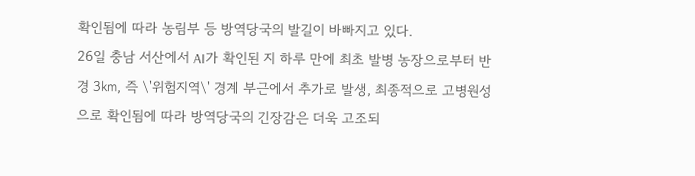확인됨에 따라 농림부 등 방역당국의 발길이 바빠지고 있다.
26일 충남 서산에서 AI가 확인된 지 하루 만에 최초 발병 농장으로부터 반경 3㎞, 즉 \'위험지역\' 경계 부근에서 추가로 발생, 최종적으로 고병원성으로 확인됨에 따라 방역당국의 긴장감은 더욱 고조되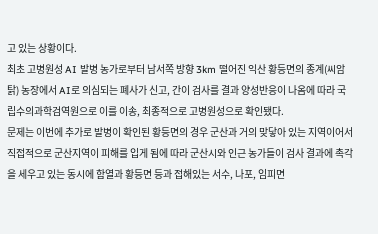고 있는 상황이다.
최초 고병원성 AI 발병 농가로부터 남서쪽 방향 3km 떨어진 익산 황등면의 종계(씨암탉) 농장에서 AI로 의심되는 폐사가 신고, 간이 검사를 결과 양성반응이 나옴에 따라 국립수의과학검역원으로 이를 이송, 최종적으로 고병원성으로 확인됐다.
문제는 이번에 추가로 발병이 확인된 황등면의 경우 군산과 거의 맞닿아 있는 지역이어서 직접적으로 군산지역이 피해를 입게 됨에 따라 군산시와 인근 농가들이 검사 결과에 촉각을 세우고 있는 동시에 함열과 황등면 등과 접해있는 서수, 나포, 임피면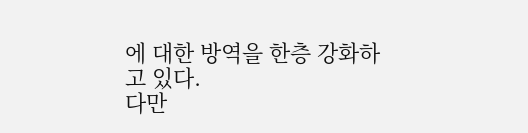에 대한 방역을 한층 강화하고 있다.
다만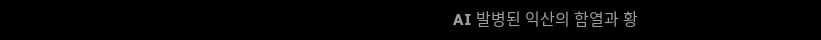AI 발병된 익산의 함열과 황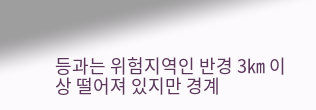등과는 위험지역인 반경 3㎞ 이상 떨어져 있지만 경계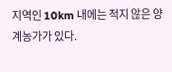지역인 10km 내에는 적지 않은 양계농가가 있다.